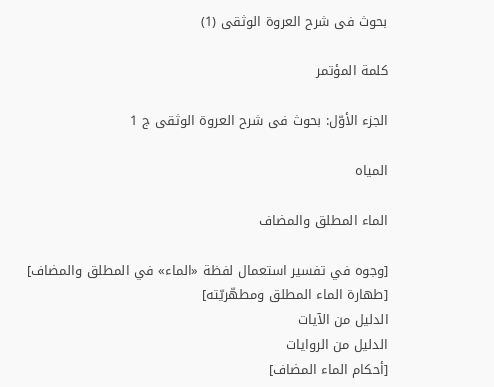بحوث فی شرح العروة الوثقی (1)

كلمة المؤتمر

الجزء الأوّل: بحوث فى شرح العروة الوثقى ج 1

المياه

الماء المطلق والمضاف

[وجوه في تفسير استعمال لفظة «الماء» في المطلق والمضاف]
[طهارة الماء المطلق ومطهّريّته]
الدليل من الآيات
الدليل من الروايات
[أحكام الماء المضاف]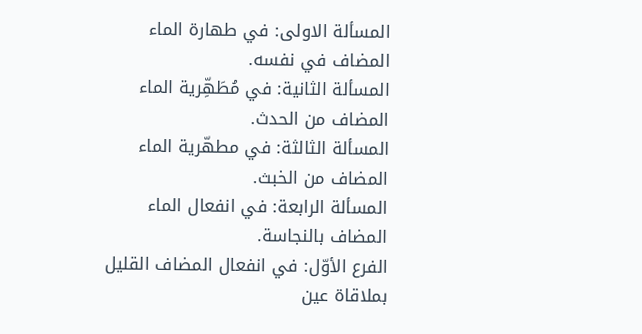المسألة الاولى: في طهارة الماء المضاف في نفسه.
المسألة الثانية: في مُطَهِّرية الماء المضاف من الحدث.
المسألة الثالثة: في مطهّرية الماء المضاف من الخبث.
المسألة الرابعة: في انفعال الماء المضاف بالنجاسة.
الفرع الأوّل: في انفعال المضاف القليل بملاقاة عين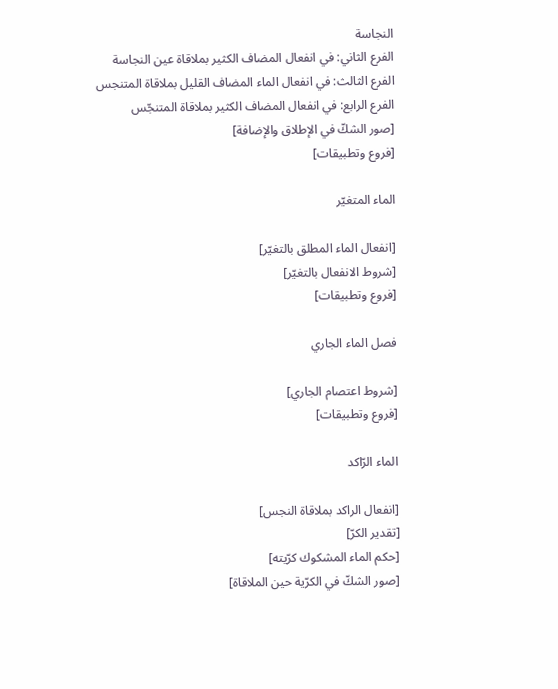النجاسة
الفرع الثاني: في انفعال المضاف الكثير بملاقاة عين النجاسة
الفرع الثالث: في انفعال الماء المضاف القليل بملاقاة المتنجس
الفرع الرابع: في انفعال المضاف الكثير بملاقاة المتنجّس
[صور الشكّ في الإطلاق والإضافة]
[فروع وتطبيقات]

الماء المتغيّر

[انفعال الماء المطلق بالتغيّر]
[شروط الانفعال بالتغيّر]
[فروع وتطبيقات]

فصل الماء الجاري

[شروط اعتصام الجاري]
[فروع وتطبيقات]

الماء الرّاكد

[انفعال الراكد بملاقاة النجس]
[تقدير الكرّ]
[حكم الماء المشكوك كرّيته]
[صور الشكّ في الكرّية حين الملاقاة]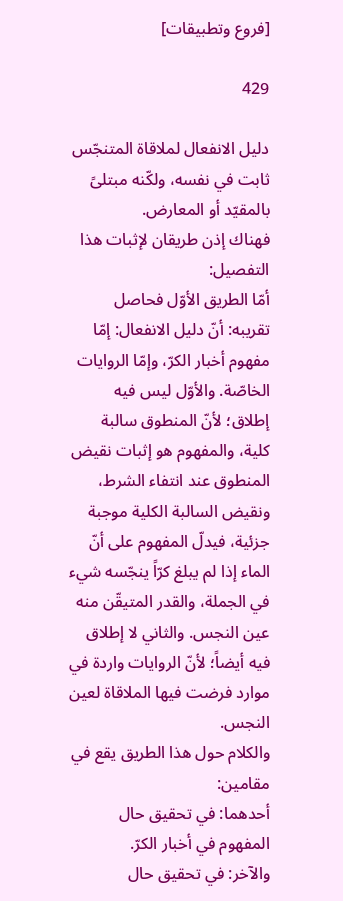[فروع وتطبيقات]

429

دليل الانفعال لملاقاة المتنجّس ثابت في نفسه، ولكّنه مبتلىً بالمقيّد أو المعارض.
فهناك إذن طريقان لإثبات هذا التفصيل:
أمّا الطريق الأوّل فحاصل تقريبه: أنّ دليل الانفعال: إمّا مفهوم أخبار الكرّ، وإمّا الروايات الخاصّة. والأوّل ليس فيه إطلاق؛ لأنّ المنطوق سالبة كلية، والمفهوم هو إثبات نقيض المنطوق عند انتفاء الشرط، ونقيض السالبة الكلية موجبة جزئية، فيدلّ المفهوم على أنّ الماء إذا لم يبلغ كرّاً ينجّسه شيء في الجملة، والقدر المتيقّن منه عين النجس. والثاني لا إطلاق فيه أيضاً؛ لأنّ الروايات واردة في موارد فرضت فيها الملاقاة لعين النجس.
والكلام حول هذا الطريق يقع في مقامين:
أحدهما: في تحقيق حال المفهوم في أخبار الكرّ.
والآخر: في تحقيق حال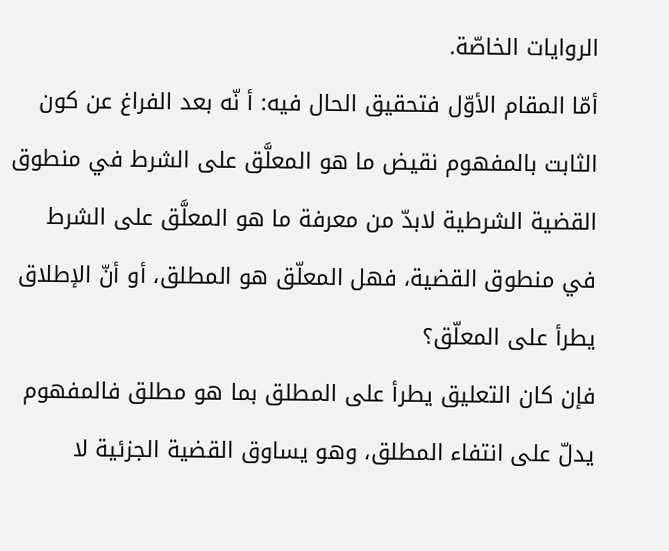الروايات الخاصّة.
أمّا المقام الأوّل فتحقيق الحال فيه: أ نّه بعد الفراغ عن كون الثابت بالمفهوم نقيض ما هو المعلَّق على الشرط في منطوق القضية الشرطية لابدّ من معرفة ما هو المعلَّق على الشرط في منطوق القضية، فهل المعلّق هو المطلق، أو أنّ الإطلاق يطرأ على المعلّق؟
فإن كان التعليق يطرأ على المطلق بما هو مطلق فالمفهوم يدلّ على انتفاء المطلق، وهو يساوق القضية الجزئية لا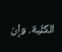الكلية. وإن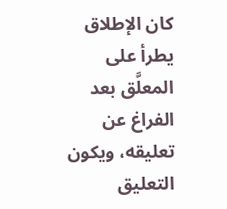كان الإطلاق يطرأ على المعلَّق بعد الفراغ عن تعليقه، ويكون التعليق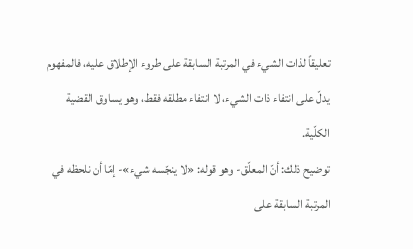تعليقاً لذات الشيء في المرتبة السابقة على طروء الإطلاق عليه، فالمفهوم يدلّ على انتفاء ذات الشيء، لا انتفاء مطلقه فقط، وهو يساوق القضية الكلّية.
توضيح ذلك: أنّ المعلّق- وهو قوله: «لا ينجّسه شيء»- إمّا أن نلحظه في المرتبة السابقة على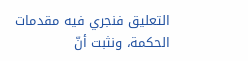التعليق فنجري فيه مقدمات الحكمة، ونثبت أنّ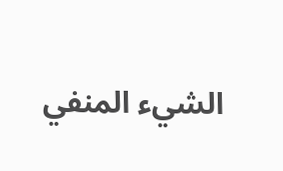الشيء المنفي